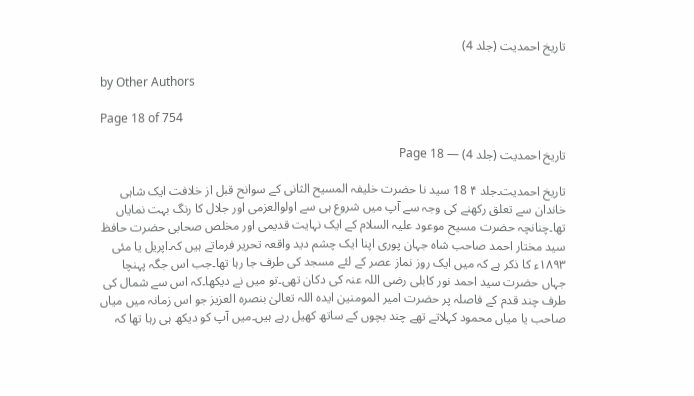تاریخ احمدیت (جلد 4)

by Other Authors

Page 18 of 754

تاریخ احمدیت (جلد 4) — Page 18

تاریخ احمدیت۔جلد ۴ 18 سید نا حضرت خلیفہ المسیح الثانی کے سوانح قبل از خلافت ایک شاہی خاندان سے تعلق رکھنے کی وجہ سے آپ میں شروع ہی سے اولوالعزمی اور جلال کا رنگ بہت نمایاں تھا۔چنانچہ حضرت مسیح موعود علیہ السلام کے ایک نہایت قدیمی اور مخلص صحابی حضرت حافظ سید مختار احمد صاحب شاہ جہان پوری اپنا ایک چشم دید واقعہ تحریر فرماتے ہیں کہ۔اپریل یا مئی ۱۸۹۳ء کا ذکر ہے کہ میں ایک روز نماز عصر کے لئے مسجد کی طرف جا رہا تھا۔جب اس جگہ پہنچا جہاں حضرت سید احمد نور کابلی رضی اللہ عنہ کی دکان تھی۔تو میں نے دیکھا۔کہ اس سے شمال کی طرف چند قدم کے فاصلہ پر حضرت امیر المومنین ایدہ اللہ تعالیٰ بنصرہ العزیز جو اس زمانہ میں میاں صاحب یا میاں محمود کہلاتے تھے چند بچوں کے ساتھ کھیل رہے ہیں۔میں آپ کو دیکھ ہی رہا تھا کہ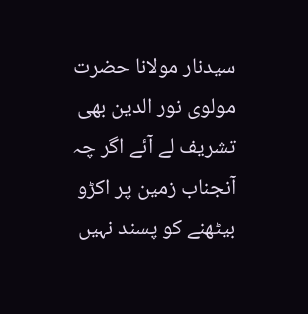سیدنار مولانا حضرت مولوی نور الدین بھی تشریف لے آئے اگر چہ آنجناب زمین پر اکڑو بیٹھنے کو پسند نہیں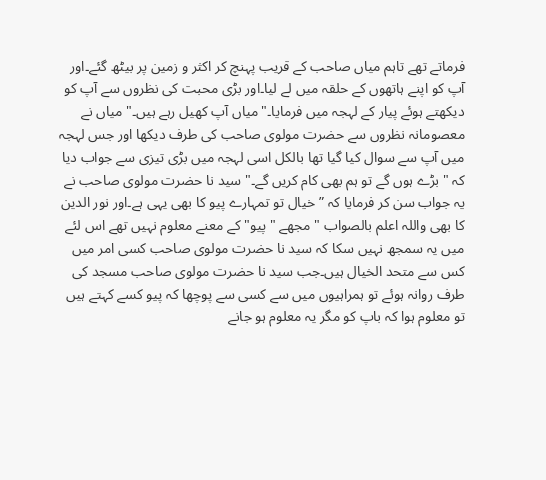فرماتے تھے تاہم میاں صاحب کے قریب پہنچ کر اکثر و زمین پر بیٹھ گئے۔اور آپ کو اپنے ہاتھوں کے حلقہ میں لے لیا۔اور بڑی محبت کی نظروں سے آپ کو دیکھتے ہوئے پیار کے لہجہ میں فرمایا۔"میاں آپ کھیل رہے ہیں۔" میاں نے معصومانہ نظروں سے حضرت مولوی صاحب کی طرف دیکھا اور جس لہجہ میں آپ سے سوال کیا گیا تھا بالکل اسی لہجہ میں بڑی تیزی سے جواب دیا کہ " بڑے ہوں گے تو ہم بھی کام کریں گے۔" سید نا حضرت مولوی صاحب نے یہ جواب سن کر فرمایا کہ ”خیال تو تمہارے پیو کا بھی یہی ہے۔اور نور الدین کا بھی واللہ اعلم بالصواب " مجھے " پیو" کے معنے معلوم نہیں تھے اس لئے میں یہ سمجھ نہیں سکا کہ سید نا حضرت مولوی صاحب کسی امر میں کس سے متحد الخیال ہیں۔جب سید نا حضرت مولوی صاحب مسجد کی طرف روانہ ہوئے تو ہمراہیوں میں سے کسی سے پوچھا کہ پیو کسے کہتے ہیں تو معلوم ہوا کہ باپ کو مگر یہ معلوم ہو جانے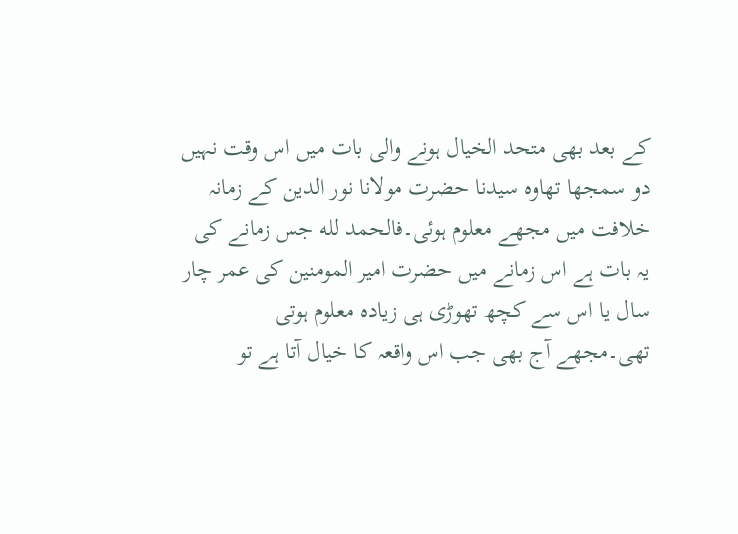کے بعد بھی متحد الخیال ہونے والی بات میں اس وقت نہیں دو سمجھا تھاوہ سیدنا حضرت مولانا نور الدین کے زمانہ خلافت میں مجھے معلوم ہوئی۔فالحمد لله جس زمانے کی یہ بات ہے اس زمانے میں حضرت امیر المومنین کی عمر چار سال یا اس سے کچھ تھوڑی ہی زیادہ معلوم ہوتی تھی۔مجھے آج بھی جب اس واقعہ کا خیال آتا ہے تو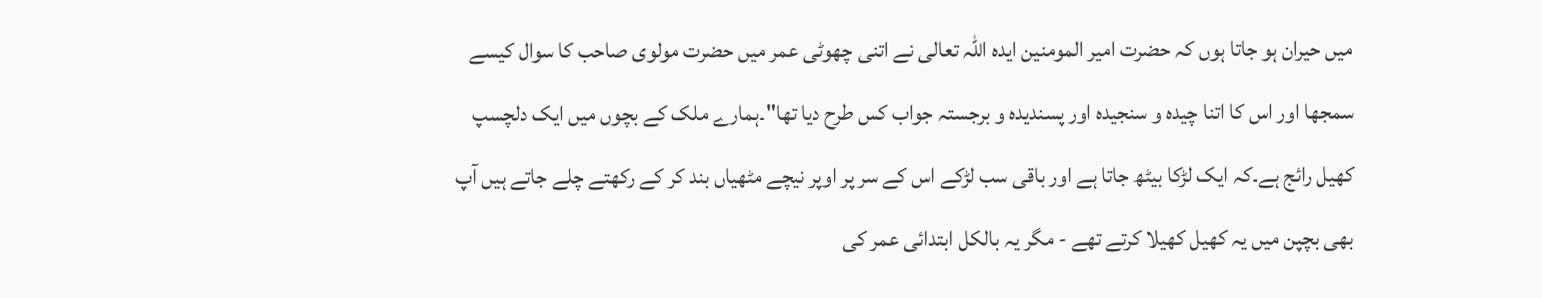میں حیران ہو جاتا ہوں کہ حضرت امیر المومنین ایدہ اللہ تعالی نے اتنی چھوٹی عمر میں حضرت مولوی صاحب کا سوال کیسے سمجھا اور اس کا اتنا چیده و سنجیدہ اور پسندیده و برجستہ جواب کس طرح دیا تھا"۔ہمارے ملک کے بچوں میں ایک دلچسپ کھیل رائج ہے۔کہ ایک لڑکا بیٹھ جاتا ہے اور باقی سب لڑکے اس کے سر پر اوپر نیچے مٹھیاں بند کر کے رکھتے چلے جاتے ہیں آپ بھی بچپن میں یہ کھیل کھیلا کرتے تھے - مگر یہ بالکل ابتدائی عمر کی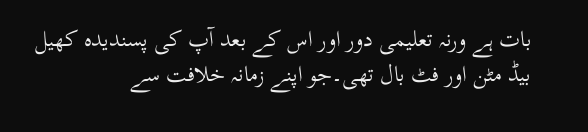بات ہے ورنہ تعلیمی دور اور اس کے بعد آپ کی پسندیدہ کھیل بیڈ مٹن اور فٹ بال تھی۔جو اپنے زمانہ خلافت سے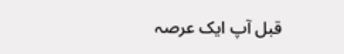قبل آپ ایک عرصہ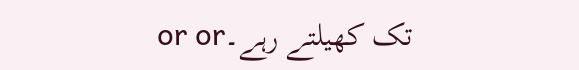تک کھیلتے رہے۔or or